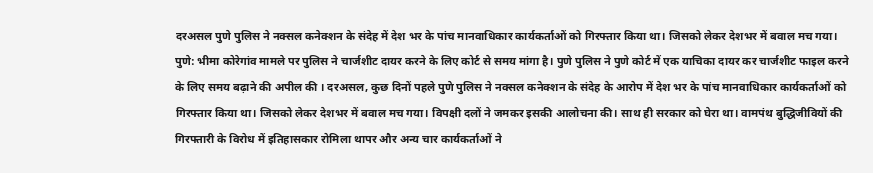दरअसल पुणे पुलिस ने नक्सल कनेक्शन के संदेह में देश भर के पांच मानवाधिकार कार्यकर्ताओं को गिरफ्तार किया था। जिसको लेकर देशभर में बवाल मच गया।
पुणे: भीमा कोरेगांव मामले पर पुलिस ने चार्जशीट दायर करने के लिए कोर्ट से समय मांगा है। पुणे पुलिस ने पुणे कोर्ट में एक याचिका दायर कर चार्जशीट फाइल करने के लिए समय बढ़ाने की अपील की । दरअसल, कुछ दिनों पहले पुणे पुलिस ने नक्सल कनेक्शन के संदेह के आरोप में देश भर के पांच मानवाधिकार कार्यकर्ताओं को गिरफ्तार किया था। जिसको लेकर देशभर में बवाल मच गया। विपक्षी दलों ने जमकर इसकी आलोचना की। साथ ही सरकार को घेरा था। वामपंथ बुद्धिजीवियों की गिरफ्तारी के विरोध में इतिहासकार रोमिला थापर और अन्य चार कार्यकर्ताओं ने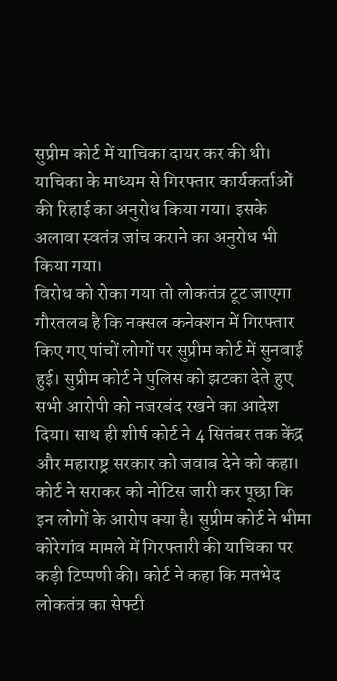सुप्रीम कोर्ट में याचिका दायर कर की थी। याचिका के माध्यम से गिरफ्तार कार्यकर्ताओं की रिहाई का अनुरोध किया गया। इसके अलावा स्वतंत्र जांच कराने का अनुरोध भी किया गया।
विरोध को रोका गया तो लोकतंत्र टूट जाएगा
गौरतलब है कि नक्सल कनेक्शन में गिरफ्तार किए गए पांचों लोगों पर सुप्रीम कोर्ट में सुनवाई हुई। सुप्रीम कोर्ट ने पुलिस को झटका देते हुए सभी आरोपी को नजरबंद रखने का आदेश दिया। साथ ही शीर्ष कोर्ट ने 4 सितंबर तक केंद्र और महाराष्ट्र सरकार को जवाब देने को कहा। कोर्ट ने सराकर को नोटिस जारी कर पूछा कि इन लोगों के आरोप क्या है। सुप्रीम कोर्ट ने भीमा कोरेगांव मामले में गिरफ्तारी की याचिका पर कड़ी टिप्पणी की। कोर्ट ने कहा कि मतभेद लोकतंत्र का सेफ्टी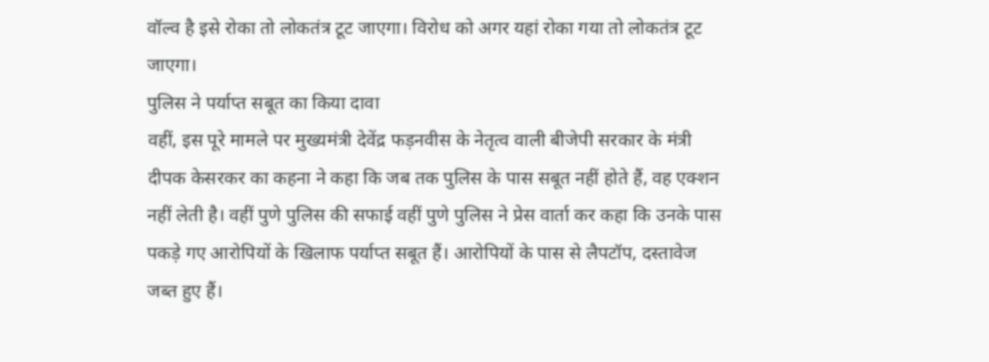वॉल्व है इसे रोका तो लोकतंत्र टूट जाएगा। विरोध को अगर यहां रोका गया तो लोकतंत्र टूट जाएगा।
पुलिस ने पर्याप्त सबूत का किया दावा
वहीं, इस पूरे मामले पर मुख्यमंत्री देवेंद्र फड़नवीस के नेतृत्व वाली बीजेपी सरकार के मंत्री दीपक केसरकर का कहना ने कहा कि जब तक पुलिस के पास सबूत नहीं होते हैं, वह एक्शन नहीं लेती है। वहीं पुणे पुलिस की सफाई वहीं पुणे पुलिस ने प्रेस वार्ता कर कहा कि उनके पास पकड़े गए आरोपियों के खिलाफ पर्याप्त सबूत हैं। आरोपियों के पास से लैपटॉप, दस्तावेज जब्त हुए हैं।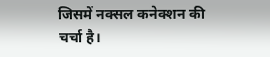जिसमें नक्सल कनेक्शन की चर्चा है।